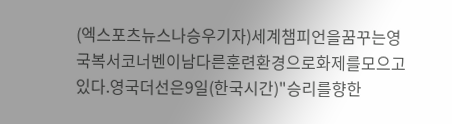(엑스포츠뉴스나승우기자)세계챔피언을꿈꾸는영국복서코너벤이남다른훈련환경으로화제를모으고있다.영국더선은9일(한국시간)"승리를향한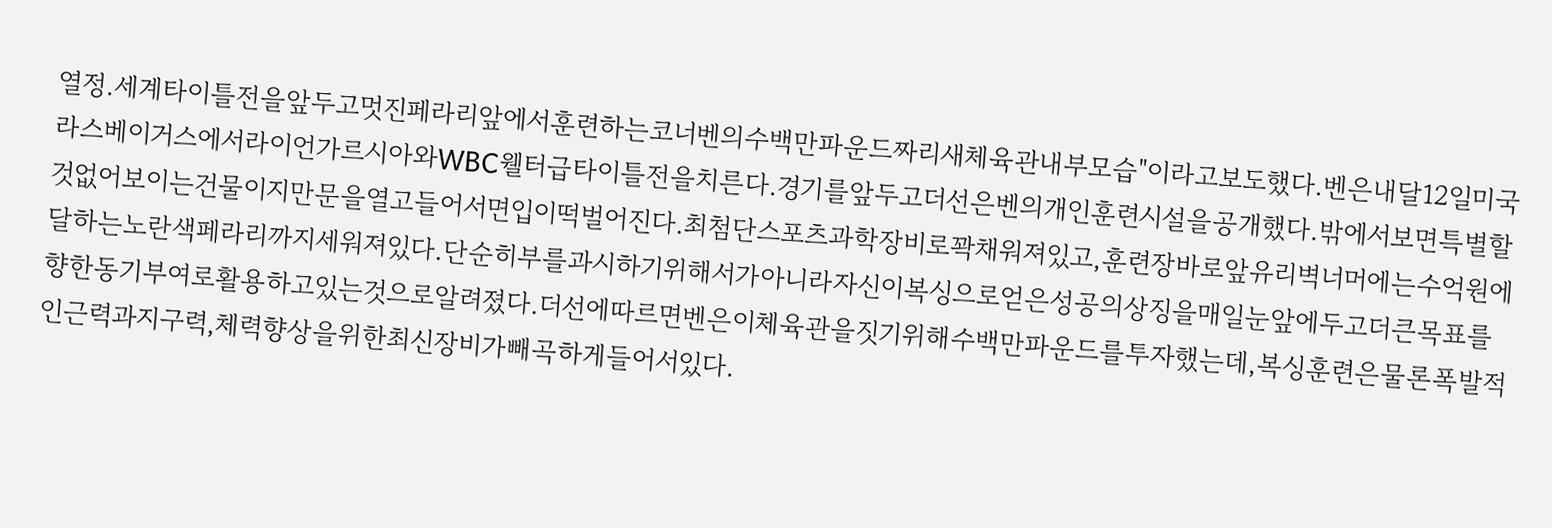열정.세계타이틀전을앞두고멋진페라리앞에서훈련하는코너벤의수백만파운드짜리새체육관내부모습"이라고보도했다.벤은내달12일미국라스베이거스에서라이언가르시아와WBC웰터급타이틀전을치른다.경기를앞두고더선은벤의개인훈련시설을공개했다.밖에서보면특별할것없어보이는건물이지만문을열고들어서면입이떡벌어진다.최첨단스포츠과학장비로꽉채워져있고,훈련장바로앞유리벽너머에는수억원에달하는노란색페라리까지세워져있다.단순히부를과시하기위해서가아니라자신이복싱으로얻은성공의상징을매일눈앞에두고더큰목표를향한동기부여로활용하고있는것으로알려졌다.더선에따르면벤은이체육관을짓기위해수백만파운드를투자했는데,복싱훈련은물론폭발적인근력과지구력,체력향상을위한최신장비가빼곡하게들어서있다.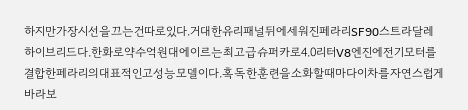하지만가장시선을끄는건따로있다.거대한유리패널뒤에세워진페라리SF90스트라달레하이브리드다.한화로약수억원대에이르는최고급슈퍼카로4.0리터V8엔진에전기모터를결합한페라리의대표적인고성능모델이다.혹독한훈련을소화할때마다이차를자연스럽게바라보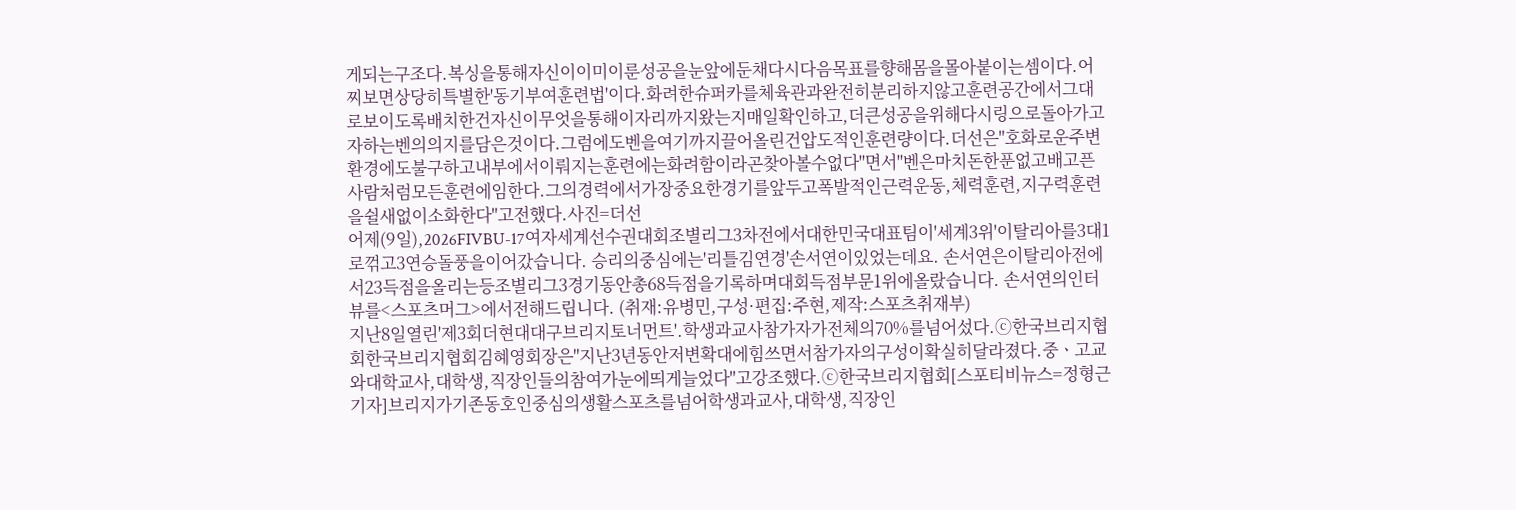게되는구조다.복싱을통해자신이이미이룬성공을눈앞에둔채다시다음목표를향해몸을몰아붙이는셈이다.어찌보면상당히특별한'동기부여훈련법'이다.화려한슈퍼카를체육관과완전히분리하지않고훈련공간에서그대로보이도록배치한건자신이무엇을통해이자리까지왔는지매일확인하고,더큰성공을위해다시링으로돌아가고자하는벤의의지를담은것이다.그럼에도벤을여기까지끌어올린건압도적인훈련량이다.더선은"호화로운주변환경에도불구하고내부에서이뤄지는훈련에는화려함이라곤찾아볼수없다"면서"벤은마치돈한푼없고배고픈사람처럼모든훈련에임한다.그의경력에서가장중요한경기를앞두고폭발적인근력운동,체력훈련,지구력훈련을쉴새없이소화한다"고전했다.사진=더선
어제(9일),2026FIVBU-17여자세계선수권대회조별리그3차전에서대한민국대표팀이'세계3위'이탈리아를3대1로꺾고3연승돌풍을이어갔습니다. 승리의중심에는'리틀김연경'손서연이있었는데요. 손서연은이탈리아전에서23득점을올리는등조별리그3경기동안총68득점을기록하며대회득점부문1위에올랐습니다. 손서연의인터뷰를<스포츠머그>에서전해드립니다. (취재:유병민,구성·편집:주현,제작:스포츠취재부)
지난8일열린'제3회더현대대구브리지토너먼트'.학생과교사참가자가전체의70%를넘어섰다.ⓒ한국브리지협회한국브리지협회김혜영회장은"지난3년동안저변확대에힘쓰면서참가자의구성이확실히달라졌다.중ㆍ고교와대학교사,대학생,직장인들의참여가눈에띄게늘었다"고강조했다.ⓒ한국브리지협회[스포티비뉴스=정형근기자]브리지가기존동호인중심의생활스포츠를넘어학생과교사,대학생,직장인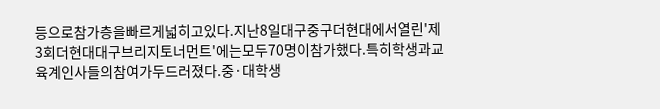등으로참가층을빠르게넓히고있다.지난8일대구중구더현대에서열린'제3회더현대대구브리지토너먼트'에는모두70명이참가했다.특히학생과교육계인사들의참여가두드러졌다.중·대학생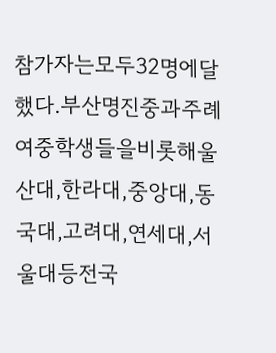참가자는모두32명에달했다.부산명진중과주례여중학생들을비롯해울산대,한라대,중앙대,동국대,고려대,연세대,서울대등전국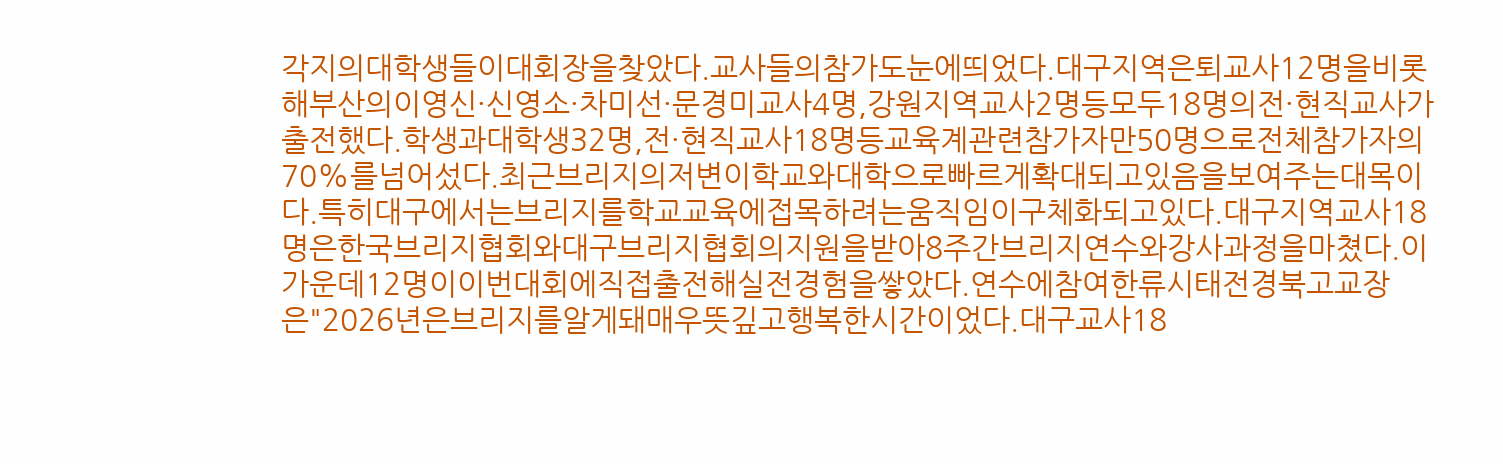각지의대학생들이대회장을찾았다.교사들의참가도눈에띄었다.대구지역은퇴교사12명을비롯해부산의이영신·신영소·차미선·문경미교사4명,강원지역교사2명등모두18명의전·현직교사가출전했다.학생과대학생32명,전·현직교사18명등교육계관련참가자만50명으로전체참가자의70%를넘어섰다.최근브리지의저변이학교와대학으로빠르게확대되고있음을보여주는대목이다.특히대구에서는브리지를학교교육에접목하려는움직임이구체화되고있다.대구지역교사18명은한국브리지협회와대구브리지협회의지원을받아8주간브리지연수와강사과정을마쳤다.이가운데12명이이번대회에직접출전해실전경험을쌓았다.연수에참여한류시태전경북고교장은"2026년은브리지를알게돼매우뜻깊고행복한시간이었다.대구교사18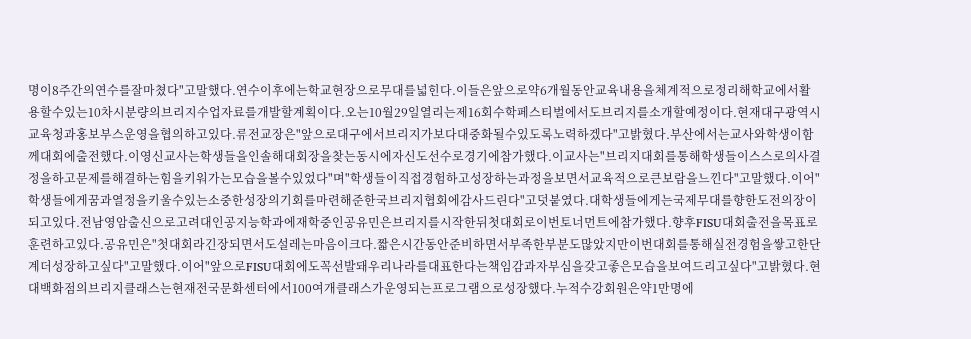명이8주간의연수를잘마쳤다"고말했다.연수이후에는학교현장으로무대를넓힌다.이들은앞으로약6개월동안교육내용을체계적으로정리해학교에서활용할수있는10차시분량의브리지수업자료를개발할계획이다.오는10월29일열리는제16회수학페스티벌에서도브리지를소개할예정이다.현재대구광역시교육청과홍보부스운영을협의하고있다.류전교장은"앞으로대구에서브리지가보다대중화될수있도록노력하겠다"고밝혔다.부산에서는교사와학생이함께대회에출전했다.이영신교사는학생들을인솔해대회장을찾는동시에자신도선수로경기에참가했다.이교사는"브리지대회를통해학생들이스스로의사결정을하고문제를해결하는힘을키워가는모습을볼수있었다"며"학생들이직접경험하고성장하는과정을보면서교육적으로큰보람을느낀다"고말했다.이어"학생들에게꿈과열정을키울수있는소중한성장의기회를마련해준한국브리지협회에감사드린다"고덧붙였다.대학생들에게는국제무대를향한도전의장이되고있다.전남영암출신으로고려대인공지능학과에재학중인공유민은브리지를시작한뒤첫대회로이번토너먼트에참가했다.향후FISU대회출전을목표로훈련하고있다.공유민은"첫대회라긴장되면서도설레는마음이크다.짧은시간동안준비하면서부족한부분도많았지만이번대회를통해실전경험을쌓고한단계더성장하고싶다"고말했다.이어"앞으로FISU대회에도꼭선발돼우리나라를대표한다는책임감과자부심을갖고좋은모습을보여드리고싶다"고밝혔다.현대백화점의브리지클래스는현재전국문화센터에서100여개클래스가운영되는프로그램으로성장했다.누적수강회원은약1만명에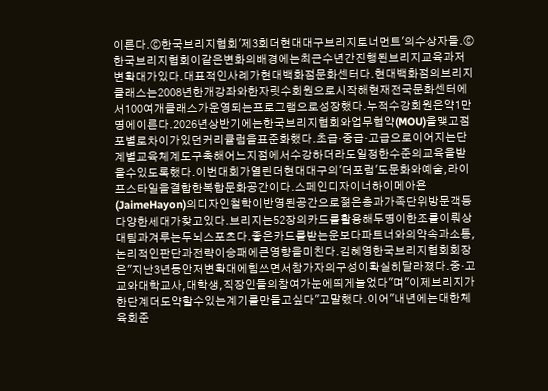이른다.ⓒ한국브리지협회'제3회더현대대구브리지토너먼트'의수상자들.ⓒ한국브리지협회이같은변화의배경에는최근수년간진행된브리지교육과저변확대가있다.대표적인사례가현대백화점문화센터다.현대백화점의브리지클래스는2008년한개강좌와한자릿수회원으로시작해현재전국문화센터에서100여개클래스가운영되는프로그램으로성장했다.누적수강회원은약1만명에이른다.2026년상반기에는한국브리지협회와업무협약(MOU)을맺고점포별로차이가있던커리큘럼을표준화했다.초급·중급·고급으로이어지는단계별교육체계도구축해어느지점에서수강하더라도일정한수준의교육을받을수있도록했다.이번대회가열린더현대대구의'더포럼'도문화와예술,라이프스타일을결합한복합문화공간이다.스페인디자이너하이메아욘(JaimeHayon)의디자인철학이반영된공간으로젊은층과가족단위방문객등다양한세대가찾고있다.브리지는52장의카드를활용해두명이한조를이뤄상대팀과겨루는두뇌스포츠다.좋은카드를받는운보다파트너와의약속과소통,논리적인판단과전략이승패에큰영향을미친다.김혜영한국브리지협회회장은"지난3년동안저변확대에힘쓰면서참가자의구성이확실히달라졌다.중·고교와대학교사,대학생,직장인들의참여가눈에띄게늘었다"며"이제브리지가한단계더도약할수있는계기를만들고싶다"고말했다.이어"내년에는대한체육회준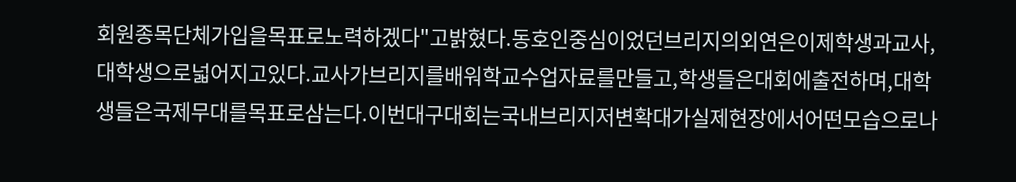회원종목단체가입을목표로노력하겠다"고밝혔다.동호인중심이었던브리지의외연은이제학생과교사,대학생으로넓어지고있다.교사가브리지를배워학교수업자료를만들고,학생들은대회에출전하며,대학생들은국제무대를목표로삼는다.이번대구대회는국내브리지저변확대가실제현장에서어떤모습으로나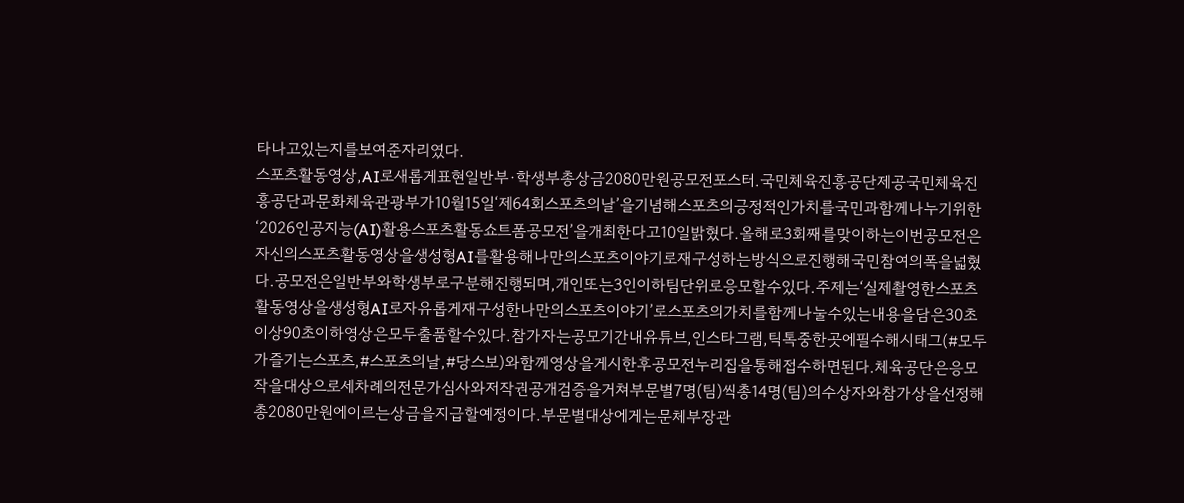타나고있는지를보여준자리였다.
스포츠활동영상,AI로새롭게표현일반부·학생부총상금2080만원공모전포스터.국민체육진흥공단제공국민체육진흥공단과문화체육관광부가10월15일‘제64회스포츠의날’을기념해스포츠의긍정적인가치를국민과함께나누기위한‘2026인공지능(AI)활용스포츠활동쇼트폼공모전’을개최한다고10일밝혔다.올해로3회째를맞이하는이번공모전은자신의스포츠활동영상을생성형AI를활용해나만의스포츠이야기로재구성하는방식으로진행해국민참여의폭을넓혔다.공모전은일반부와학생부로구분해진행되며,개인또는3인이하팀단위로응모할수있다.주제는‘실제촬영한스포츠활동영상을생성형AI로자유롭게재구성한나만의스포츠이야기’로스포츠의가치를함께나눌수있는내용을담은30초이상90초이하영상은모두출품할수있다.참가자는공모기간내유튜브,인스타그램,틱톡중한곳에필수해시태그(#모두가즐기는스포츠,#스포츠의날,#당스보)와함께영상을게시한후공모전누리집을통해접수하면된다.체육공단은응모작을대상으로세차례의전문가심사와저작권공개검증을거쳐부문별7명(팀)씩총14명(팀)의수상자와참가상을선정해총2080만원에이르는상금을지급할예정이다.부문별대상에게는문체부장관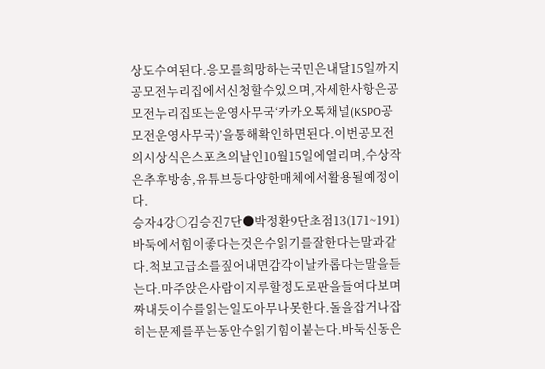상도수여된다.응모를희망하는국민은내달15일까지공모전누리집에서신청할수있으며,자세한사항은공모전누리집또는운영사무국‘카카오톡채널(KSPO공모전운영사무국)’을통해확인하면된다.이번공모전의시상식은스포츠의날인10월15일에열리며,수상작은추후방송,유튜브등다양한매체에서활용될예정이다.
승자4강○김승진7단●박정환9단초점13(171~191)바둑에서힘이좋다는것은수읽기를잘한다는말과같다.척보고급소를짚어내면감각이날카롭다는말을듣는다.마주앉은사람이지루할정도로판을들여다보며짜내듯이수를읽는일도아무나못한다.돌을잡거나잡히는문제를푸는동안수읽기힘이붙는다.바둑신동은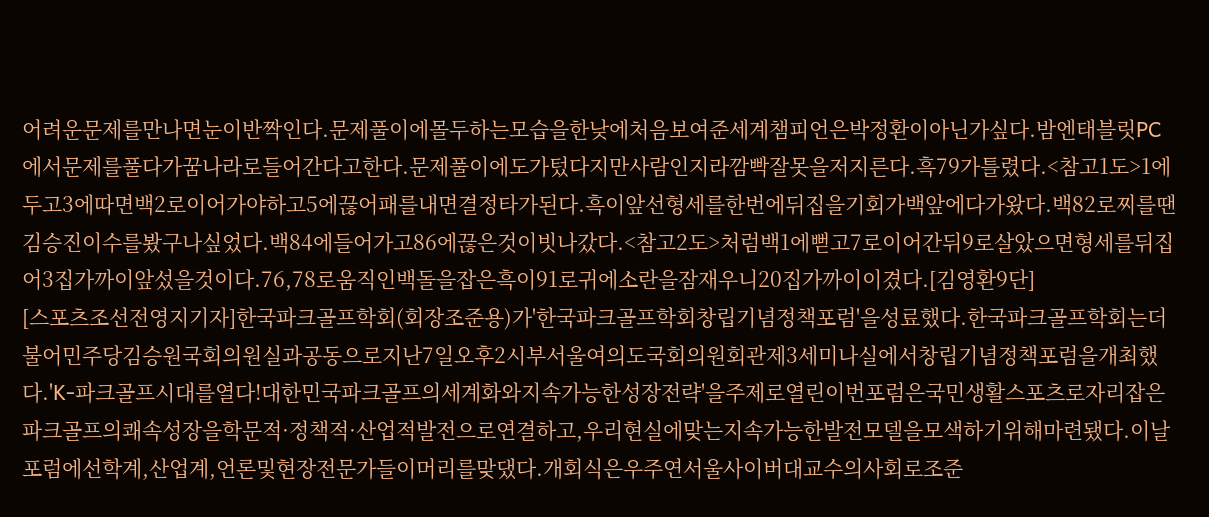어려운문제를만나면눈이반짝인다.문제풀이에몰두하는모습을한낮에처음보여준세계챔피언은박정환이아닌가싶다.밤엔태블릿PC에서문제를풀다가꿈나라로들어간다고한다.문제풀이에도가텄다지만사람인지라깜빡잘못을저지른다.흑79가틀렸다.<참고1도>1에두고3에따면백2로이어가야하고5에끊어패를내면결정타가된다.흑이앞선형세를한번에뒤집을기회가백앞에다가왔다.백82로찌를땐김승진이수를봤구나싶었다.백84에들어가고86에끊은것이빗나갔다.<참고2도>처럼백1에뻗고7로이어간뒤9로살았으면형세를뒤집어3집가까이앞섰을것이다.76,78로움직인백돌을잡은흑이91로귀에소란을잠재우니20집가까이이겼다.[김영환9단]
[스포츠조선전영지기자]한국파크골프학회(회장조준용)가'한국파크골프학회창립기념정책포럼'을성료했다.한국파크골프학회는더불어민주당김승원국회의원실과공동으로지난7일오후2시부서울여의도국회의원회관제3세미나실에서창립기념정책포럼을개최했다.'K-파크골프시대를열다!대한민국파크골프의세계화와지속가능한성장전략'을주제로열린이번포럼은국민생활스포츠로자리잡은파크골프의쾌속성장을학문적·정책적·산업적발전으로연결하고,우리현실에맞는지속가능한발전모델을모색하기위해마련됐다.이날포럼에선학계,산업계,언론및현장전문가들이머리를맞댔다.개회식은우주연서울사이버대교수의사회로조준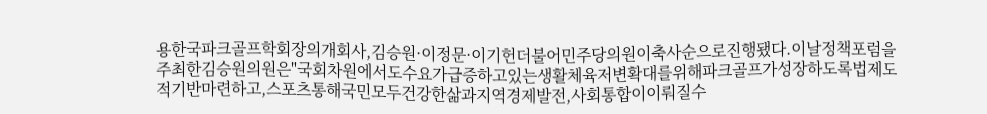용한국파크골프학회장의개회사,김승원·이정문·이기헌더불어민주당의원이축사순으로진행됐다.이날정책포럼을주최한김승원의원은"국회차원에서도수요가급증하고있는생활체육저변확대를위해파크골프가성장하도록법제도적기반마련하고,스포츠통해국민모두건강한삶과지역경제발전,사회통합이이뤄질수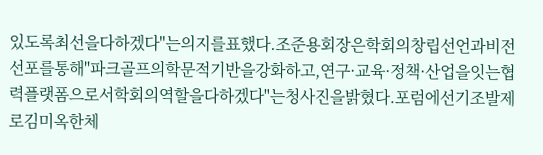있도록최선을다하겠다"는의지를표했다.조준용회장은학회의창립선언과비전선포를통해"파크골프의학문적기반을강화하고,연구·교육·정책·산업을잇는협력플랫폼으로서학회의역할을다하겠다"는청사진을밝혔다.포럼에선기조발제로김미옥한체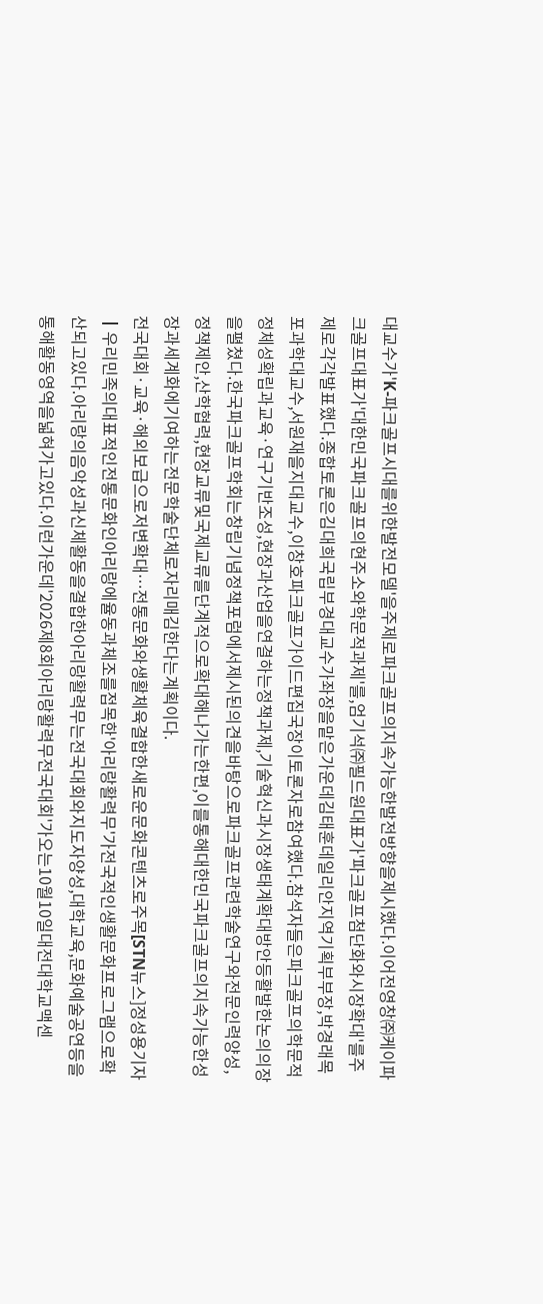대교수가'K-파크골프시대를위한발전모델'을주제로파크골프의지속가능한발전방향을제시했다.이어전영창㈜케이파크골프대표가'대한민국파크골프의현주소와학문적과제'를,엄기석㈜필드원대표가'파크골프첨단화와시장확대'를주제로각각발표했다.종합토론은김대희국립부경대교수가좌장을맡은가운데김태훈데일리안지역기획부부장,박경래목포과학대교수,서원재을지대교수,이창호파크골프가이드편집국장이토론자로참여했다.참석자들은파크골프의학문적정체성확립과교육·연구기반조성,현장과산업을연결하는정책과제,기술혁신과시장생태계확대방안등활발한논의의장을펼쳤다.한국파크골프학회는창립기념정책포럼에서제시된의견을바탕으로파크골프관련학술연구와전문인력양성,정책제안,산학협력,현장교류및국제교류를단계적으로확대해나가는한편,이를통해대한민국파크골프의지속가능한성장과세계화에기여하는전문학술단체로자리매김한다는계획이다.
전국대회·교육·해외보급으로저변확대…전통문화와생활체육결합한새로운문화콘텐츠로주목[STN뉴스]정성용기자┃우리민족의대표적인전통문화인아리랑에율동과체조를접목한'아리랑활력무'가전국적인생활문화프로그램으로확산되고있다.아리랑의음악성과신체활동을결합한아리랑활력무는전국대회와지도자양성,대학교육,문화예술공연등을통해활동영역을넓혀가고있다.이런가운데'2026제8회아리랑활력무전국대회'가오는10월10일대전대학교맥센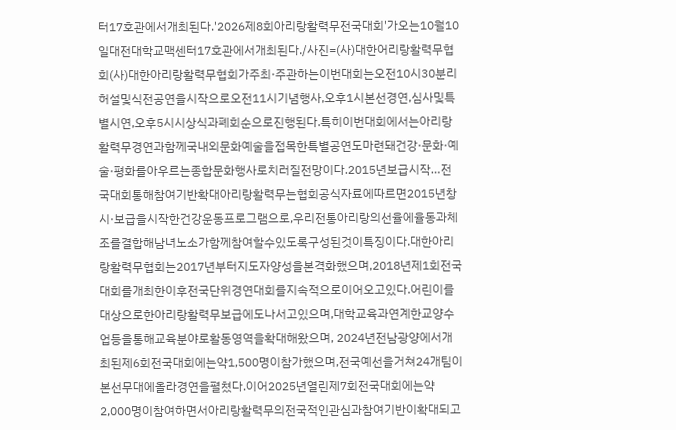터17호관에서개최된다.'2026제8회아리랑활력무전국대회'가오는10월10일대전대학교맥센터17호관에서개최된다./사진=(사)대한어리랑활력무협회(사)대한아리랑활력무협회가주최·주관하는이번대회는오전10시30분리허설및식전공연을시작으로오전11시기념행사,오후1시본선경연,심사및특별시연,오후5시시상식과폐회순으로진행된다.특히이번대회에서는아리랑활력무경연과함께국내외문화예술을접목한특별공연도마련돼건강·문화·예술·평화를아우르는종합문화행사로치러질전망이다.2015년보급시작…전국대회통해참여기반확대아리랑활력무는협회공식자료에따르면2015년창시·보급을시작한건강운동프로그램으로,우리전통아리랑의선율에율동과체조를결합해남녀노소가함께참여할수있도록구성된것이특징이다.대한아리랑활력무협회는2017년부터지도자양성을본격화했으며,2018년제1회전국대회를개최한이후전국단위경연대회를지속적으로이어오고있다.어린이를대상으로한아리랑활력무보급에도나서고있으며,대학교육과연계한교양수업등을통해교육분야로활동영역을확대해왔으며, 2024년전남광양에서개최된제6회전국대회에는약1,500명이참가했으며,전국예선을거쳐24개팀이본선무대에올라경연을펼쳤다.이어2025년열린제7회전국대회에는약2,000명이참여하면서아리랑활력무의전국적인관심과참여기반이확대되고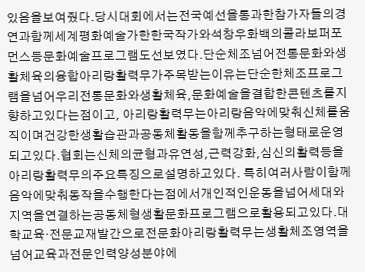있음을보여줬다.당시대회에서는전국예선을통과한참가자들의경연과함께세계평화예술가한한국작가와석창우화백의콜라보퍼포먼스등문화예술프로그램도선보였다.단순체조넘어전통문화와생활체육의융합아리랑활력무가주목받는이유는단순한체조프로그램을넘어우리전통문화와생활체육,문화예술을결합한콘텐츠를지향하고있다는점이고, 아리랑활력무는아리랑음악에맞춰신체를움직이며건강한생활습관과공동체활동을함께추구하는형태로운영되고있다.협회는신체의균형과유연성,근력강화,심신의활력등을아리랑활력무의주요특징으로설명하고있다. 특히여러사람이함께음악에맞춰동작을수행한다는점에서개인적인운동을넘어세대와지역을연결하는공동체형생활문화프로그램으로활용되고있다.대학교육·전문교재발간으로전문화아리랑활력무는생활체조영역을넘어교육과전문인력양성분야에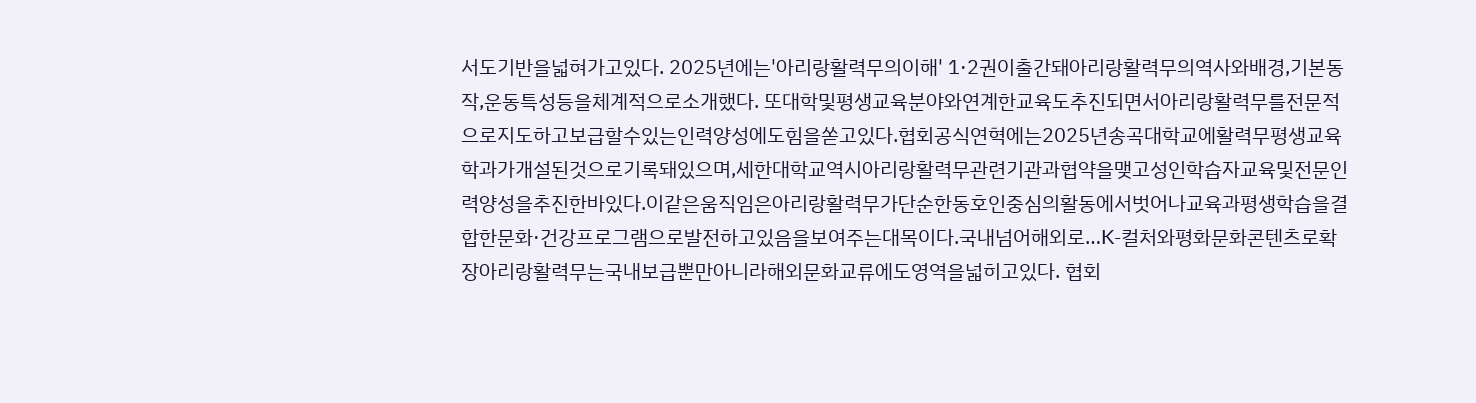서도기반을넓혀가고있다. 2025년에는'아리랑활력무의이해' 1·2권이출간돼아리랑활력무의역사와배경,기본동작,운동특성등을체계적으로소개했다. 또대학및평생교육분야와연계한교육도추진되면서아리랑활력무를전문적으로지도하고보급할수있는인력양성에도힘을쏟고있다.협회공식연혁에는2025년송곡대학교에활력무평생교육학과가개설된것으로기록돼있으며,세한대학교역시아리랑활력무관련기관과협약을맺고성인학습자교육및전문인력양성을추진한바있다.이같은움직임은아리랑활력무가단순한동호인중심의활동에서벗어나교육과평생학습을결합한문화·건강프로그램으로발전하고있음을보여주는대목이다.국내넘어해외로…K-컬처와평화문화콘텐츠로확장아리랑활력무는국내보급뿐만아니라해외문화교류에도영역을넓히고있다. 협회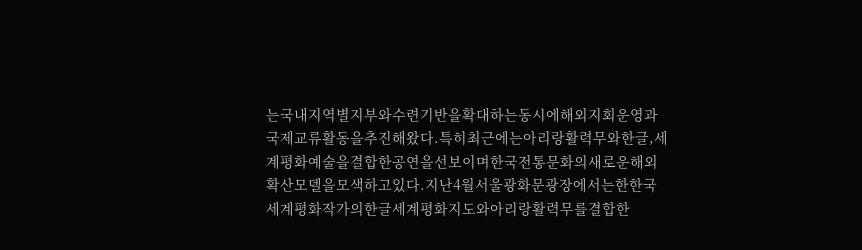는국내지역별지부와수련기반을확대하는동시에해외지회운영과국제교류활동을추진해왔다.특히최근에는아리랑활력무와한글,세계평화예술을결합한공연을선보이며한국전통문화의새로운해외확산모델을모색하고있다.지난4월서울광화문광장에서는한한국세계평화작가의한글세계평화지도와아리랑활력무를결합한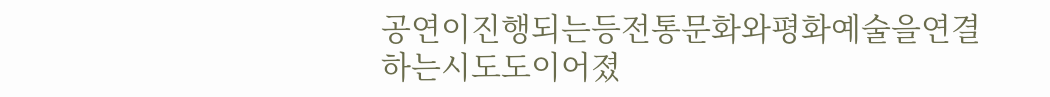공연이진행되는등전통문화와평화예술을연결하는시도도이어졌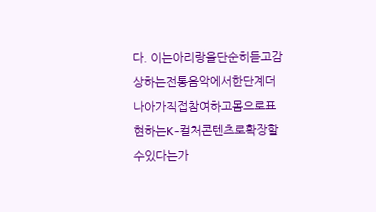다. 이는아리랑을단순히듣고감상하는전통음악에서한단계더나아가직접참여하고몸으로표현하는K-컬처콘텐츠로확장할수있다는가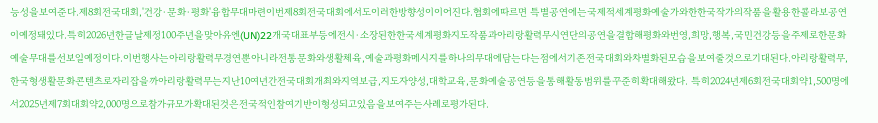능성을보여준다.제8회전국대회,'건강·문화·평화'융합무대마련이번제8회전국대회에서도이러한방향성이이어진다.협회에따르면 특별공연에는국제적세계평화예술가와한한국작가의작품을활용한콜라보공연이예정돼있다.특히2026년한글날제정100주년을맞아유엔(UN)22개국대표부등에전시·소장된한한국세계평화지도작품과아리랑활력무시연단의공연을결합해평화와번영,희망,행복,국민건강등을주제로한문화예술무대를선보일예정이다.이번행사는아리랑활력무경연뿐아니라전통문화와생활체육,예술과평화메시지를하나의무대에담는다는점에서기존전국대회와차별화된모습을보여줄것으로기대된다.아리랑활력무,한국형생활문화콘텐츠로자리잡을까아리랑활력무는지난10여년간전국대회개최와지역보급,지도자양성,대학교육,문화예술공연등을통해활동범위를꾸준히확대해왔다. 특히2024년제6회전국대회약1,500명에서2025년제7회대회약2,000명으로참가규모가확대된것은전국적인참여기반이형성되고있음을보여주는사례로평가된다.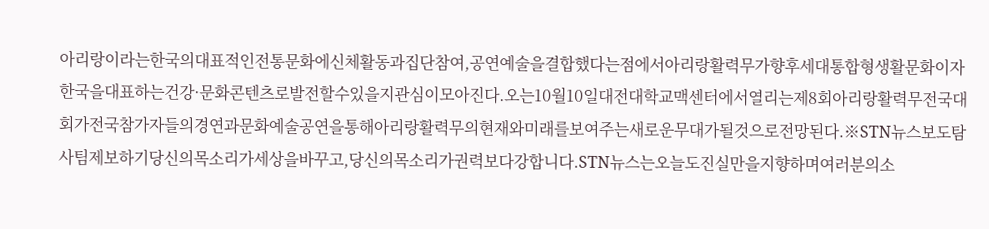아리랑이라는한국의대표적인전통문화에신체활동과집단참여,공연예술을결합했다는점에서아리랑활력무가향후세대통합형생활문화이자한국을대표하는건강·문화콘텐츠로발전할수있을지관심이모아진다.오는10월10일대전대학교맥센터에서열리는제8회아리랑활력무전국대회가전국참가자들의경연과문화예술공연을통해아리랑활력무의현재와미래를보여주는새로운무대가될것으로전망된다.※STN뉴스보도탐사팀제보하기당신의목소리가세상을바꾸고,당신의목소리가권력보다강합니다.STN뉴스는오늘도진실만을지향하며여러분의소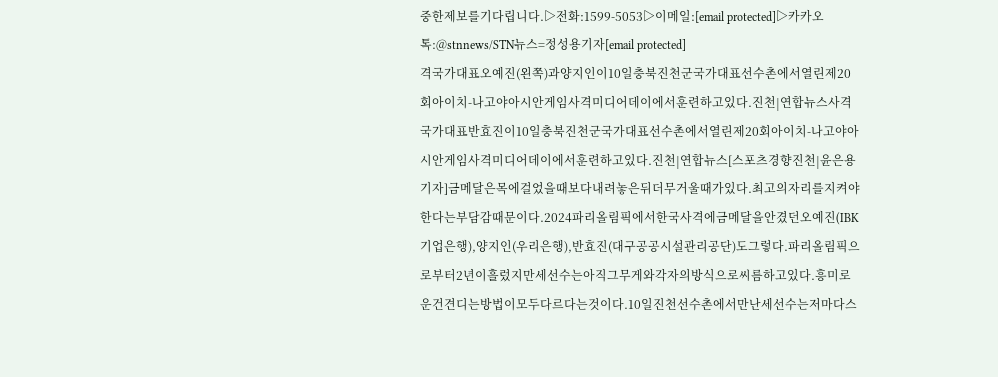중한제보를기다립니다.▷전화:1599-5053▷이메일:[email protected]▷카카오톡:@stnnews/STN뉴스=정성용기자[email protected]
격국가대표오예진(왼쪽)과양지인이10일충북진천군국가대표선수촌에서열린제20회아이치-나고야아시안게임사격미디어데이에서훈련하고있다.진천|연합뉴스사격국가대표반효진이10일충북진천군국가대표선수촌에서열린제20회아이치-나고야아시안게임사격미디어데이에서훈련하고있다.진천|연합뉴스[스포츠경향진천|윤은용기자]금메달은목에걸었을때보다내려놓은뒤더무거울때가있다.최고의자리를지켜야한다는부담감때문이다.2024파리올림픽에서한국사격에금메달을안겼던오예진(IBK기업은행),양지인(우리은행),반효진(대구공공시설관리공단)도그렇다.파리올림픽으로부터2년이흘렀지만세선수는아직그무게와각자의방식으로씨름하고있다.흥미로운건견디는방법이모두다르다는것이다.10일진천선수촌에서만난세선수는저마다스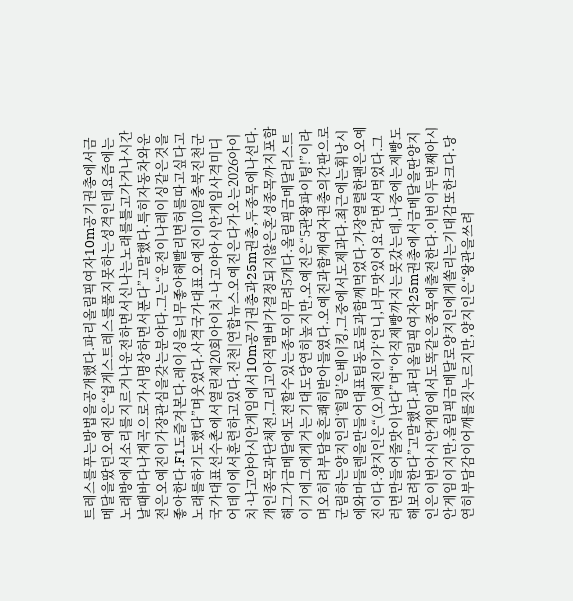트레스를푸는방법을공개했다.파리올림픽여자10m공기권총에서금메달을땄던오예진은“쉽게스트레스를풀지못하는성격인데요즘에는노래방에서소리를지르거나운전하면서신나는노래를틀고가거나시간날때바다나계곡으로가서명상하면서푼다”고말했다.특히자동차와운전은오예진이가장관심을갖는분야다.그는“운전이나레이싱같은것을좋아한다.F1도즐겨본다.레이싱을너무좋아해빨리면허를따고싶다고노래를하기도했다”며웃었다.사격국가대표오예진이10일충북진천군국가대표선수촌에서열린제20회아이치-나고야아시안게임사격미디어데이에서훈련하고있다.진천|연합뉴스오예진은다가오는2026아이치·나고야아시안게임에서10m공기권총과25m권총,두종목에나선다.개인종목과단체전,그리고아직멤버가결정되지않은혼성종목까지포함해그가금메달에도전할수있는종목이무려5개다.올림픽금메달리스트이기에그에게거는기대도당연히높지만,오예진은“5관왕파이팅!”이라며오히려부담을흔쾌히받아들였다.오예진과함께여자권총의간판으로군림하는양지인의‘힐링’은베이킹,그중에서도제과다.최근에는휘낭시에와마들렌을만들어대표팀동료들과함께먹었다.가장열렬한팬은오예진이다.양지인은“(오)예진이가‘언니,너무맛있어요’라면서먹었다.그러면만들어줄맛이난다”며“아직제빵까지는못갔는데,나중에는제빵도해보려한다”고말했다.파리올림픽여자25m권총에서금메달을딴양지인은이번아시안게임에서도똑같은종목에출전한다.이번이두번째아시안게임이지만,올림픽금메달로양지인에게쏠리는기대감또한크다.당연히부담감이어깨를짓누르지만,양지인은“왕관을쓰려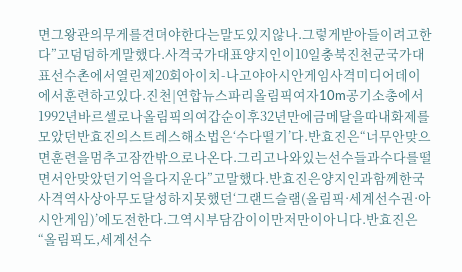면그왕관의무게를견뎌야한다는말도있지않나.그렇게받아들이려고한다”고덤덤하게말했다.사격국가대표양지인이10일충북진천군국가대표선수촌에서열린제20회아이치-나고야아시안게임사격미디어데이에서훈련하고있다.진천|연합뉴스파리올림픽여자10m공기소총에서1992년바르셀로나올림픽의여갑순이후32년만에금메달을따내화제를모았던반효진의스트레스해소법은‘수다떨기’다.반효진은“너무안맞으면훈련을멈추고잠깐밖으로나온다.그리고나와있는선수들과수다를떨면서안맞았던기억을다지운다”고말했다.반효진은양지인과함께한국사격역사상아무도달성하지못했던‘그랜드슬램(올림픽·세계선수권·아시안게임)’에도전한다.그역시부담감이이만저만이아니다.반효진은“올림픽도,세계선수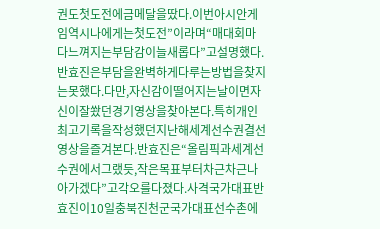권도첫도전에금메달을땄다.이번아시안게임역시나에게는첫도전”이라며“매대회마다느껴지는부담감이늘새롭다”고설명했다.반효진은부담을완벽하게다루는방법을찾지는못했다.다만,자신감이떨어지는날이면자신이잘쐈던경기영상을찾아본다.특히개인최고기록을작성했던지난해세계선수권결선영상을즐겨본다.반효진은“올림픽과세계선수권에서그랬듯,작은목표부터차근차근나아가겠다”고각오를다졌다.사격국가대표반효진이10일충북진천군국가대표선수촌에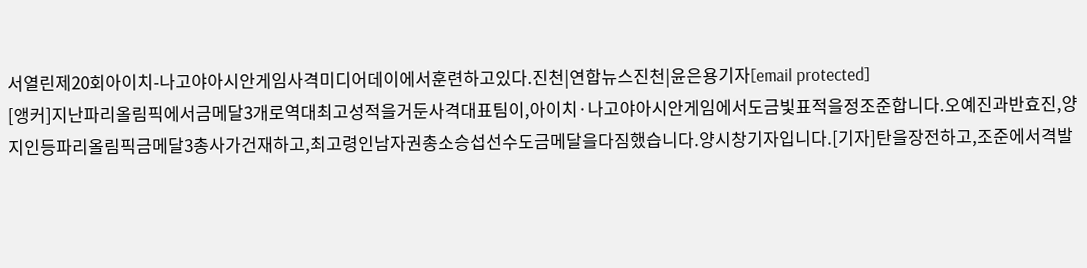서열린제20회아이치-나고야아시안게임사격미디어데이에서훈련하고있다.진천|연합뉴스진천|윤은용기자[email protected]
[앵커]지난파리올림픽에서금메달3개로역대최고성적을거둔사격대표팀이,아이치·나고야아시안게임에서도금빛표적을정조준합니다.오예진과반효진,양지인등파리올림픽금메달3총사가건재하고,최고령인남자권총소승섭선수도금메달을다짐했습니다.양시창기자입니다.[기자]탄을장전하고,조준에서격발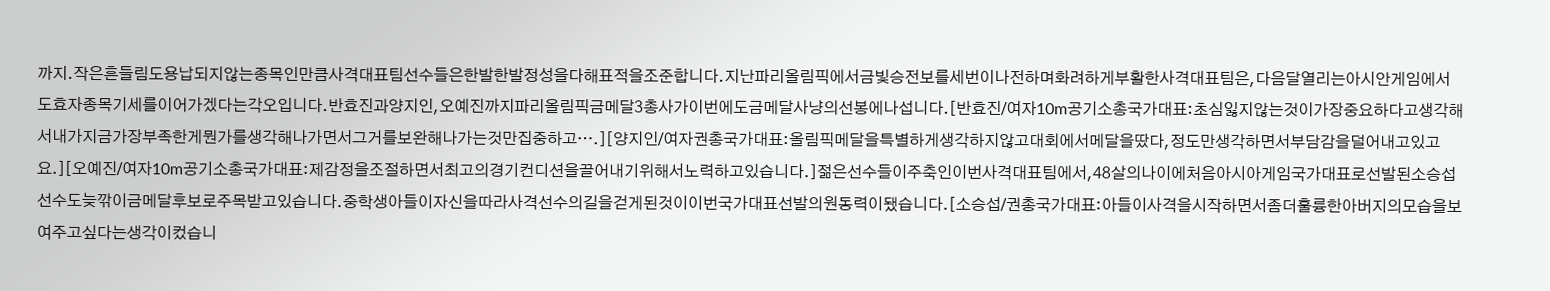까지.작은흔들림도용납되지않는종목인만큼사격대표팀선수들은한발한발정성을다해표적을조준합니다.지난파리올림픽에서금빛승전보를세번이나전하며화려하게부활한사격대표팀은,다음달열리는아시안게임에서도효자종목기세를이어가겠다는각오입니다.반효진과양지인,오예진까지파리올림픽금메달3총사가이번에도금메달사냥의선봉에나섭니다.[반효진/여자10m공기소총국가대표:초심잃지않는것이가장중요하다고생각해서내가지금가장부족한게뭔가를생각해나가면서그거를보완해나가는것만집중하고….][양지인/여자권총국가대표:올림픽메달을특별하게생각하지않고대회에서메달을땄다,정도만생각하면서부담감을덜어내고있고요.][오예진/여자10m공기소총국가대표:제감정을조절하면서최고의경기컨디션을끌어내기위해서노력하고있습니다.]젊은선수들이주축인이번사격대표팀에서,48살의나이에처음아시아게임국가대표로선발된소승섭선수도늦깎이금메달후보로주목받고있습니다.중학생아들이자신을따라사격선수의길을걷게된것이이번국가대표선발의원동력이됐습니다.[소승섭/권총국가대표:아들이사격을시작하면서좀더훌륭한아버지의모습을보여주고싶다는생각이컸습니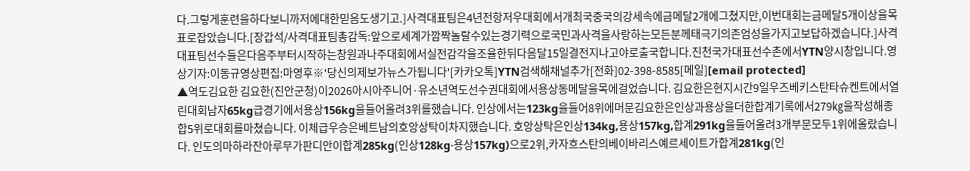다.그렇게훈련을하다보니까저에대한믿음도생기고.]사격대표팀은4년전항저우대회에서개최국중국의강세속에금메달2개에그쳤지만,이번대회는금메달5개이상을목표로잡았습니다.[장갑석/사격대표팀총감독:앞으로세계가깜짝놀랄수있는경기력으로국민과사격을사랑하는모든분께태극기의존엄성을가지고보답하겠습니다.]사격대표팀선수들은다음주부터시작하는창원과나주대회에서실전감각을조율한뒤다음달15일결전지나고야로출국합니다.진천국가대표선수촌에서YTN양시창입니다.영상기자:이동규영상편집:마영후※'당신의제보가뉴스가됩니다'[카카오톡]YTN검색해채널추가[전화]02-398-8585[메일][email protected]
▲역도김요한 김요한(진안군청)이2026아시아주니어·유소년역도선수권대회에서용상동메달을목에걸었습니다. 김요한은현지시간9일우즈베키스탄타슈켄트에서열린대회남자65kg급경기에서용상156kg을들어올려3위를했습니다. 인상에서는123kg을들어8위에머문김요한은인상과용상을더한합계기록에서279㎏을작성해종합5위로대회를마쳤습니다. 이체급우승은베트남의호앙상탁이차지했습니다. 호앙상탁은인상134kg,용상157kg,합계291kg을들어올려3개부문모두1위에올랐습니다. 인도의마하라잔아루무가판디안이합계285kg(인상128kg·용상157kg)으로2위,카자흐스탄의베이바리스예르세이트가합계281kg(인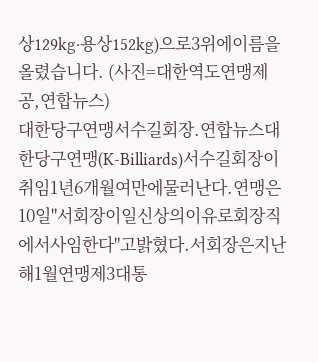상129kg·용상152kg)으로3위에이름을올렸습니다. (사진=대한역도연맹제공,연합뉴스)
대한당구연맹서수길회장.연합뉴스대한당구연맹(K-Billiards)서수길회장이취임1년6개월여만에물러난다.연맹은10일"서회장이일신상의이유로회장직에서사임한다"고밝혔다.서회장은지난해1월연맹제3대통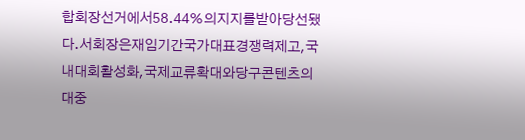합회장선거에서58.44%의지지를받아당선됐다.서회장은재임기간국가대표경쟁력제고,국내대회활성화,국제교류확대와당구콘텐츠의대중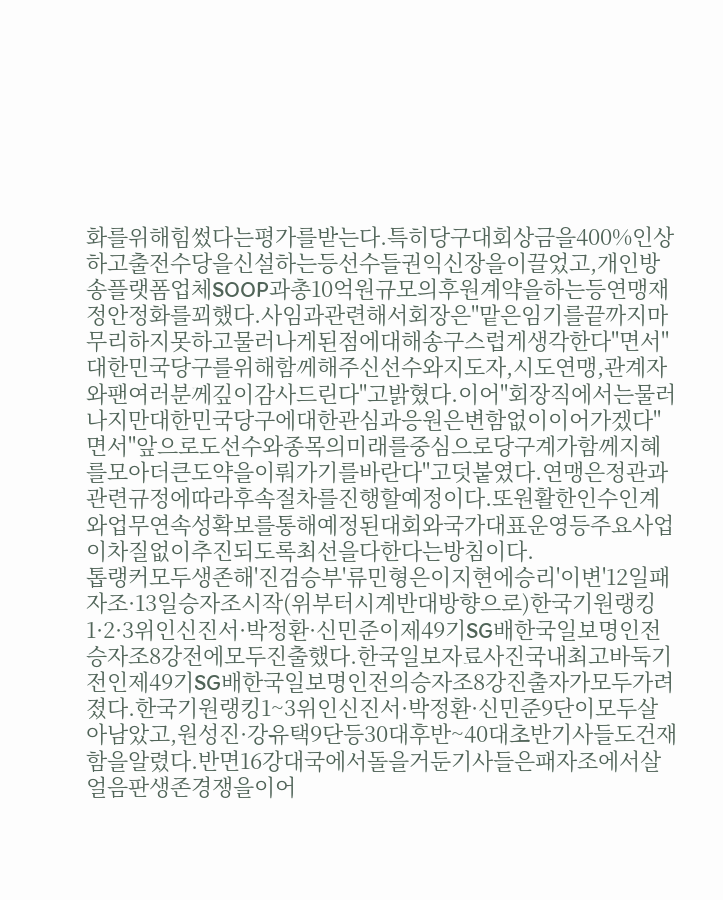화를위해힘썼다는평가를받는다.특히당구대회상금을400%인상하고출전수당을신설하는등선수들권익신장을이끌었고,개인방송플랫폼업체SOOP과총10억원규모의후원계약을하는등연맹재정안정화를꾀했다.사임과관련해서회장은"맡은임기를끝까지마무리하지못하고물러나게된점에대해송구스럽게생각한다"면서"대한민국당구를위해함께해주신선수와지도자,시도연맹,관계자와팬여러분께깊이감사드린다"고밝혔다.이어"회장직에서는물러나지만대한민국당구에대한관심과응원은변함없이이어가겠다"면서"앞으로도선수와종목의미래를중심으로당구계가함께지혜를모아더큰도약을이뤄가기를바란다"고덧붙였다.연맹은정관과관련규정에따라후속절차를진행할예정이다.또원활한인수인계와업무연속성확보를통해예정된대회와국가대표운영등주요사업이차질없이추진되도록최선을다한다는방침이다.
톱랭커모두생존해'진검승부'류민형은이지현에승리'이변'12일패자조·13일승자조시작(위부터시계반대방향으로)한국기원랭킹1·2·3위인신진서·박정환·신민준이제49기SG배한국일보명인전승자조8강전에모두진출했다.한국일보자료사진국내최고바둑기전인제49기SG배한국일보명인전의승자조8강진출자가모두가려졌다.한국기원랭킹1~3위인신진서·박정환·신민준9단이모두살아남았고,원성진·강유택9단등30대후반~40대초반기사들도건재함을알렸다.반면16강대국에서돌을거둔기사들은패자조에서살얼음판생존경쟁을이어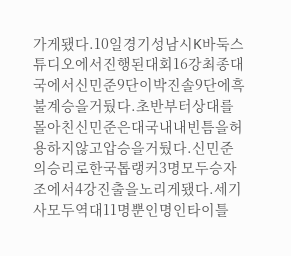가게됐다.10일경기성남시K바둑스튜디오에서진행된대회16강최종대국에서신민준9단이박진솔9단에흑불계승을거뒀다.초반부터상대를몰아친신민준은대국내내빈틈을허용하지않고압승을거뒀다.신민준의승리로한국톱랭커3명모두승자조에서4강진출을노리게됐다.세기사모두역대11명뿐인명인타이틀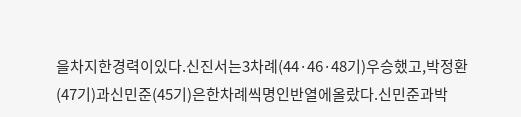을차지한경력이있다.신진서는3차례(44·46·48기)우승했고,박정환(47기)과신민준(45기)은한차례씩명인반열에올랐다.신민준과박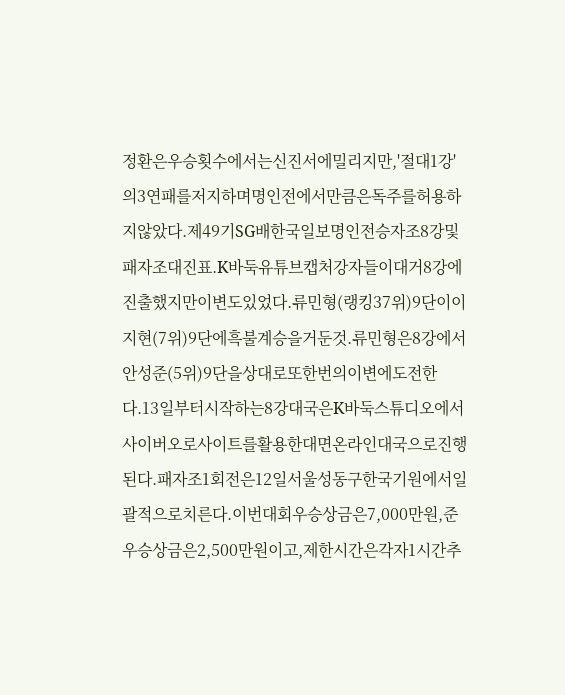정환은우승횟수에서는신진서에밀리지만,'절대1강'의3연패를저지하며명인전에서만큼은독주를허용하지않았다.제49기SG배한국일보명인전승자조8강및패자조대진표.K바둑유튜브캡처강자들이대거8강에진출했지만이변도있었다.류민형(랭킹37위)9단이이지현(7위)9단에흑불계승을거둔것.류민형은8강에서안성준(5위)9단을상대로또한번의이변에도전한다.13일부터시작하는8강대국은K바둑스튜디오에서사이버오로사이트를활용한대면온라인대국으로진행된다.패자조1회전은12일서울성동구한국기원에서일괄적으로치른다.이번대회우승상금은7,000만원,준우승상금은2,500만원이고,제한시간은각자1시간추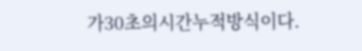가30초의시간누적방식이다.